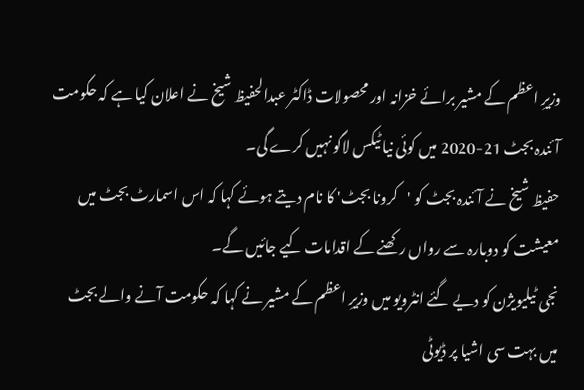وزیرِ اعظم کے مشیر برائے خزانہ اور محصولات ڈاکٹر عبدالحفیظ شیخ نے اعلان کیا ہے کہ حکومت آئندہ بجٹ 21-2020 میں کوئی نیا ٹیکس لاگو نہیں کرے گی۔
حفیظ شیخ نے آئندہ بجٹ کو 'کرونا بجٹ' کا نام دیتے ہوئے کہا کہ اس اسمارٹ بجٹ میں معیشت کو دوبارہ سے رواں رکھنے کے اقدامات کیے جائیں گے۔
نجی ٹیلیویژن کو دیے گئے انٹرویو میں وزیرِ اعظم کے مشیر نے کہا کہ حکومت آنے والے بجٹ میں بہت سی اشیا پر ڈیوٹی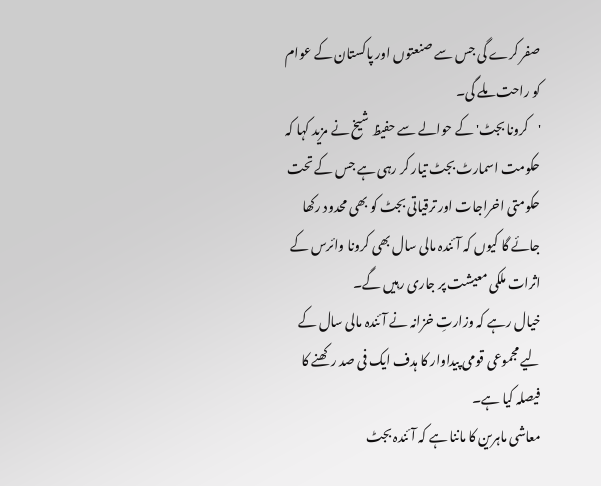صفر کرے گی جس سے صنعتوں اور پاکستان کے عوام کو راحت ملے گی۔
'کرونا بجٹ' کے حوالے سے حفیظ شیخ نے مزید کہا کہ حکومت اسمارٹ بجٹ تیار کر رہی ہے جس کے تحت حکومتی اخراجات اور ترقیاتی بجٹ کو بھی محدود رکھا جائے گا کیوں کہ آئندہ مالی سال بھی کرونا وائرس کے اثرات ملکی معیشت پر جاری رہیں گے۔
خیال رہے کہ وزارتِ خزانہ نے آئندہ مالی سال کے لیے مجموعی قومی پیداوار کا ہدف ایک فی صد رکھنے کا فیصلہ کیا ہے۔
معاشی ماہرین کا ماننا ہے کہ آئندہ بجٹ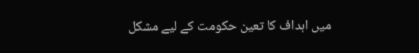میں اہداف کا تعین حکومت کے لیے مشکل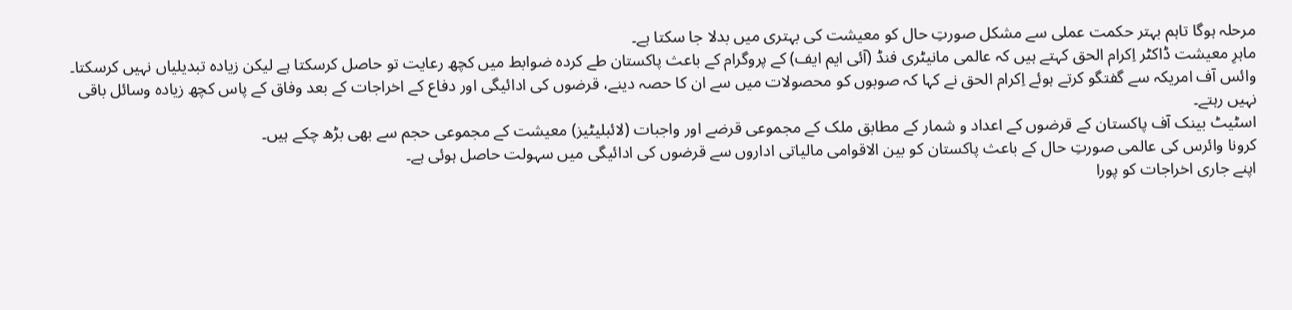مرحلہ ہوگا تاہم بہتر حکمت عملی سے مشکل صورتِ حال کو معیشت کی بہتری میں بدلا جا سکتا ہے۔
ماہرِ معیشت ڈاکٹر اِکرام الحق کہتے ہیں کہ عالمی مانیٹری فنڈ (آئی ایم ایف) کے پروگرام کے باعث پاکستان طے کردہ ضوابط میں کچھ رعایت تو حاصل کرسکتا ہے لیکن زیادہ تبدیلیاں نہیں کرسکتا۔
وائس آف امریکہ سے گفتگو کرتے ہوئے اِکرام الحق نے کہا کہ صوبوں کو محصولات میں سے ان کا حصہ دینے، قرضوں کی ادائیگی اور دفاع کے اخراجات کے بعد وفاق کے پاس کچھ زیادہ وسائل باقی نہیں رہتے۔
اسٹیٹ بینک آف پاکستان کے قرضوں کے اعداد و شمار کے مطابق ملک کے مجموعی قرضے اور واجبات (لائبلیٹیز) معیشت کے مجموعی حجم سے بھی بڑھ چکے ہیں۔
کرونا وائرس کی عالمی صورتِ حال کے باعث پاکستان کو بین الاقوامی مالیاتی اداروں سے قرضوں کی ادائیگی میں سہولت حاصل ہوئی ہے۔
اپنے جاری اخراجات کو پورا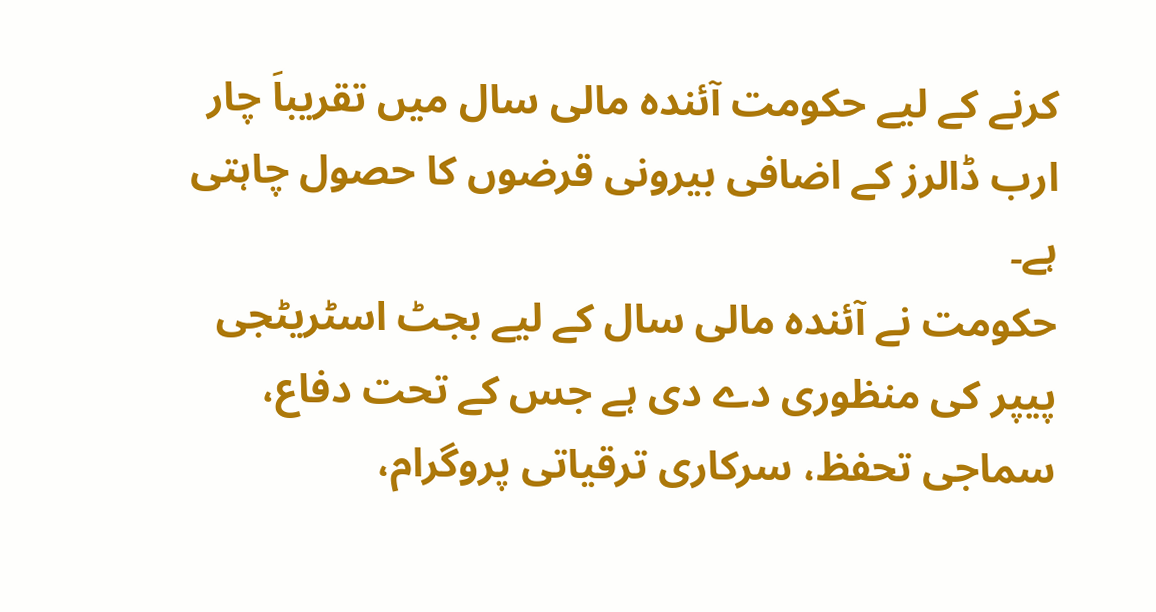کرنے کے لیے حکومت آئندہ مالی سال میں تقریباَ چار ارب ڈالرز کے اضافی بیرونی قرضوں کا حصول چاہتی ہے۔
حکومت نے آئندہ مالی سال کے لیے بجٹ اسٹریٹجی پیپر کی منظوری دے دی ہے جس کے تحت دفاع، سماجی تحفظ، سرکاری ترقیاتی پروگرام،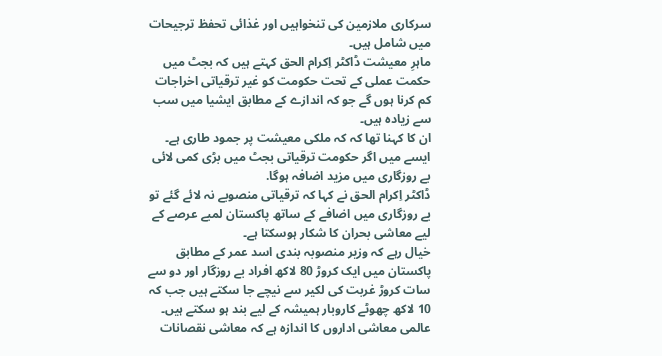سرکاری ملازمین کی تنخواہیں اور غذائی تحفظ ترجیحات میں شامل ہیں۔
ماہرِ معیشت ڈاکٹر اِکرام الحق کہتے ہیں کہ بجٹ میں حکمت عملی کے تحت حکومت کو غیر ترقیاتی اخراجات کم کرنا ہوں گے جو کہ اندازے کے مطابق ایشیا میں سب سے زیادہ ہیں۔
ان کا کہنا تھا کہ کہ ملکی معیشت پر جمود طاری ہے۔ ایسے میں اگر حکومت ترقیاتی بجٹ میں بڑی کمی لائی بے روزگاری میں مزید اضافہ ہوگا.
ڈاکٹر اِکرام الحق نے کہا کہ ترقیاتی منصوبے نہ لائے گئے تو بے روزگاری میں اضافے کے ساتھ پاکستان لمبے عرصے کے لیے معاشی بحران کا شکار ہوسکتا ہے۔
خیال رہے کہ وزیر منصوبہ بندی اسد عمر کے مطابق پاکستان میں ایک کروڑ 80 لاکھ افراد بے روزگار اور دو سے سات کروڑ غربت کی لکیر سے نیچے جا سکتے ہیں جب کہ 10 لاکھ چھوٹے کاروبار ہمیشہ کے لیے بند ہو سکتے ہیں۔
عالمی معاشی اداروں کا اندازہ ہے کہ معاشی نقصانات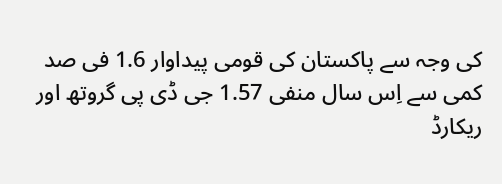کی وجہ سے پاکستان کی قومی پیداوار 1.6 فی صد کمی سے اِس سال منفی 1.57 جی ڈی پی گروتھ اور ریکارڈ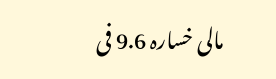مالی خسارہ 9.6 فی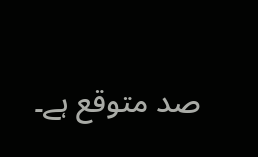صد متوقع ہے۔